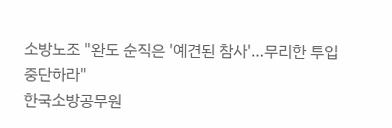소방노조 "완도 순직은 '예견된 참사'…무리한 투입 중단하라"
한국소방공무원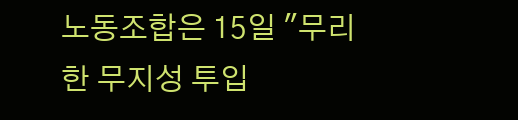노동조합은 15일 "무리한 무지성 투입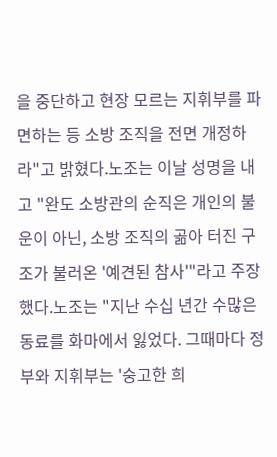을 중단하고 현장 모르는 지휘부를 파면하는 등 소방 조직을 전면 개정하라"고 밝혔다.노조는 이날 성명을 내고 "완도 소방관의 순직은 개인의 불운이 아닌, 소방 조직의 곪아 터진 구조가 불러온 '예견된 참사'"라고 주장했다.노조는 "지난 수십 년간 수많은 동료를 화마에서 잃었다. 그때마다 정부와 지휘부는 '숭고한 희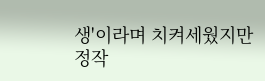생'이라며 치켜세웠지만 정작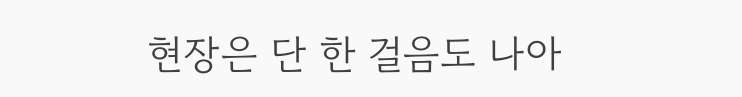현장은 단 한 걸음도 나아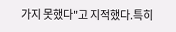가지 못했다"고 지적했다.특히